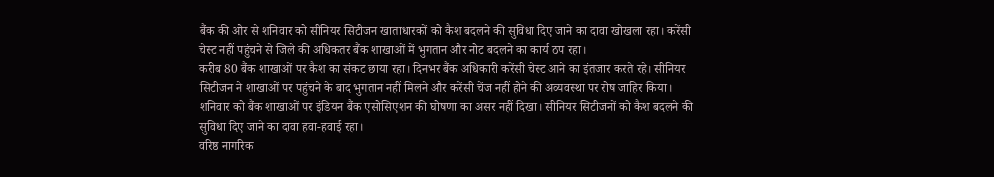बैंक की ओर से शनिवार को सीनियर सिटीजन खाताधारकों को कैश बदलने की सुविधा दिए जाने का दावा खोखला रहा। करेंसी चेस्ट नहीं पहुंचने से जिले की अधिकतर बैंक शाखाओं में भुगतान और नोट बदलने का कार्य ठप रहा।
करीब 80 बैंक शाखाओं पर कैश का संकट छाया रहा। दिनभर बैंक अधिकारी करेंसी चेस्ट आने का इंतजार करते रहे। सीनियर सिटीजन ने शाखाओं पर पहुंचने के बाद भुगतान नहीं मिलने और करेंसी चेंज नहीं होने की अव्यवस्था पर रोष जाहिर किया।
शनिवार को बैंक शाखाओं पर इंडियन बैंक एसोसिएशन की घोषणा का असर नहीं दिखा। सीनियर सिटीजनों को कैश बदलने की सुविधा दिए जाने का दावा हवा-हवाई रहा।
वरिष्ठ नागरिक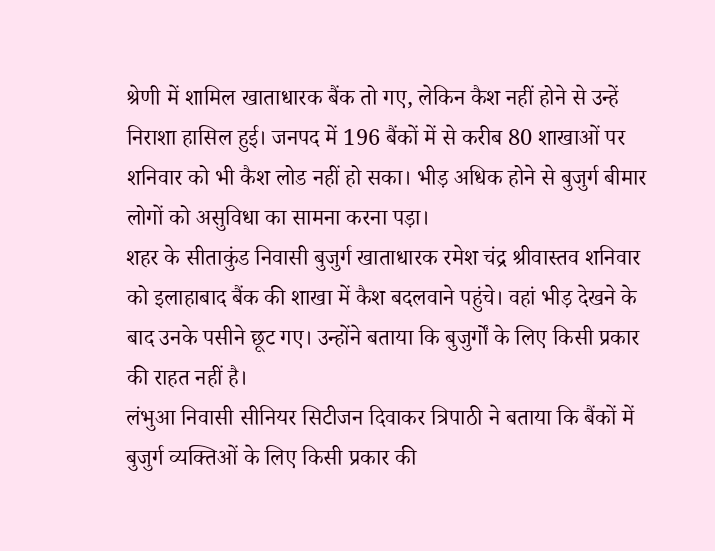श्रेणी में शामिल खाताधारक बैंक तो गए, लेकिन कैश नहीं होने से उन्हें निराशा हासिल हुई। जनपद में 196 बैंकों में से करीब 80 शाखाओं पर शनिवार को भी कैश लोड नहीं हो सका। भीड़ अधिक होने से बुजुर्ग बीमार लोगों को असुविधा का सामना करना पड़ा।
शहर के सीताकुंड निवासी बुजुर्ग खाताधारक रमेश चंद्र श्रीवास्तव शनिवार को इलाहाबाद बैंक की शाखा में कैश बदलवाने पहुंचे। वहां भीड़ देखने के बाद उनके पसीने छूट गए। उन्होंने बताया कि बुजुर्गों के लिए किसी प्रकार की राहत नहीं है।
लंभुआ निवासी सीनियर सिटीजन दिवाकर त्रिपाठी ने बताया कि बैंकों में बुजुर्ग व्यक्तिओं के लिए किसी प्रकार की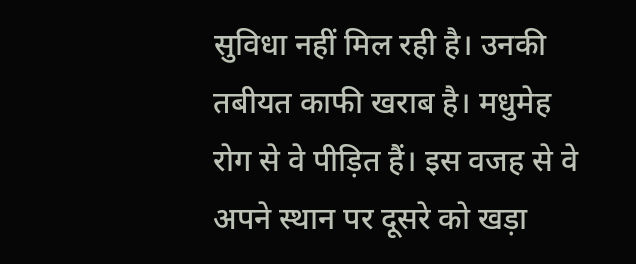सुविधा नहीं मिल रही है। उनकी तबीयत काफी खराब है। मधुमेह रोग से वे पीड़ित हैं। इस वजह से वे अपने स्थान पर दूसरे को खड़ा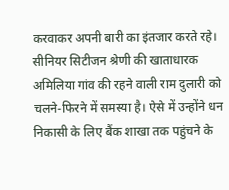करवाकर अपनी बारी का इंतजार करते रहे।
सीनियर सिटीजन श्रेणी की खाताधारक अमिलिया गांव की रहने वाली राम दुलारी को चलने-फिरने में समस्या है। ऐसे में उन्होंने धन निकासी के लिए बैंक शाखा तक पहुंचने के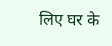लिए घर के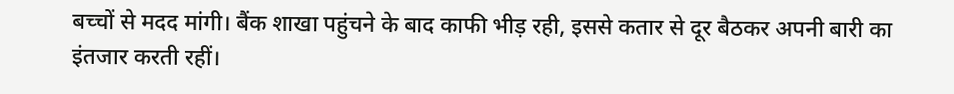बच्चों से मदद मांगी। बैंक शाखा पहुंचने के बाद काफी भीड़ रही, इससे कतार से दूर बैठकर अपनी बारी का इंतजार करती रहीं।